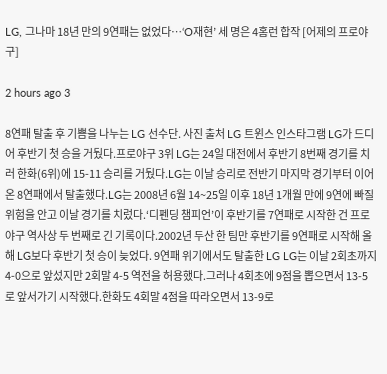LG, 그나마 18년 만의 9연패는 없었다…‘O재현’ 세 명은 4홈런 합작 [어제의 프로야구]

2 hours ago 3

8연패 탈출 후 기쁨을 나누는 LG 선수단. 사진 출처 LG 트윈스 인스타그램 LG가 드디어 후반기 첫 승을 거뒀다.프로야구 3위 LG는 24일 대전에서 후반기 8번째 경기를 치러 한화(6위)에 15-11 승리를 거뒀다.LG는 이날 승리로 전반기 마지막 경기부터 이어온 8연패에서 탈출했다.LG는 2008년 6월 14~25일 이후 18년 1개월 만에 9연에 빠질 위험을 안고 이날 경기를 치렀다.‘디펜딩 챔피언’이 후반기를 7연패로 시작한 건 프로야구 역사상 두 번째로 긴 기록이다.2002년 두산 한 팀만 후반기를 9연패로 시작해 올해 LG보다 후반기 첫 승이 늦었다. 9연패 위기에서도 탈출한 LG LG는 이날 2회초까지 4-0으로 앞섰지만 2회말 4-5 역전을 허용했다.그러나 4회초에 9점을 뽑으면서 13-5로 앞서가기 시작했다.한화도 4회말 4점을 따라오면서 13-9로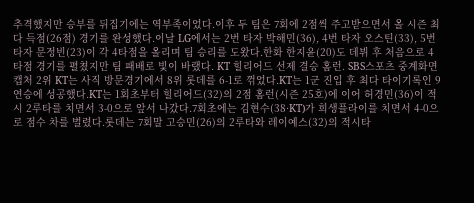추격했지만 승부를 뒤집기에는 역부족이었다.이후 두 팀은 7회에 2점씩 주고받으면서 올 시즌 최다 득점(26점) 경기를 완성했다.이날 LG에서는 2번 타자 박해민(36), 4번 타자 오스틴(33), 5번 타자 문정빈(23)이 각 4타점을 올리며 팀 승리를 도왔다.한화 한지윤(20)도 데뷔 후 처음으로 4타점 경기를 펼쳤지만 팀 패배로 빛이 바랬다. KT 힐리어드 선제 결승 홈런. SBS스포츠 중계화면 캡처 2위 KT는 사직 방문경기에서 8위 롯데를 6-1로 꺾었다.KT는 1군 진입 후 최다 타이기록인 9연승에 성공했다.KT는 1회초부터 힐리어드(32)의 2점 홈런(시즌 25호)에 이어 허경민(36)이 적시 2루타를 치면서 3-0으로 앞서 나갔다.7회초에는 김현수(38·KT)가 희생플라이를 치면서 4-0으로 점수 차를 벌렸다.롯데는 7회말 고승민(26)의 2루타와 레이예스(32)의 적시타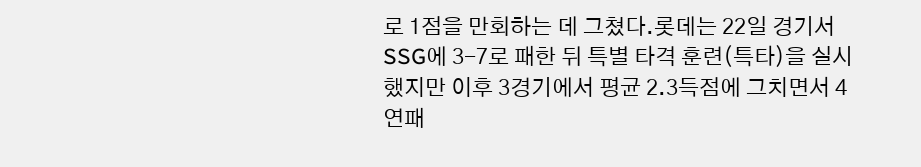로 1점을 만회하는 데 그쳤다.롯데는 22일 경기서 SSG에 3-7로 패한 뒤 특별 타격 훈련(특타)을 실시했지만 이후 3경기에서 평균 2.3득점에 그치면서 4연패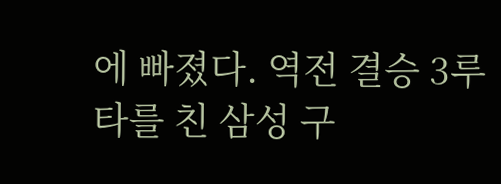에 빠졌다. 역전 결승 3루타를 친 삼성 구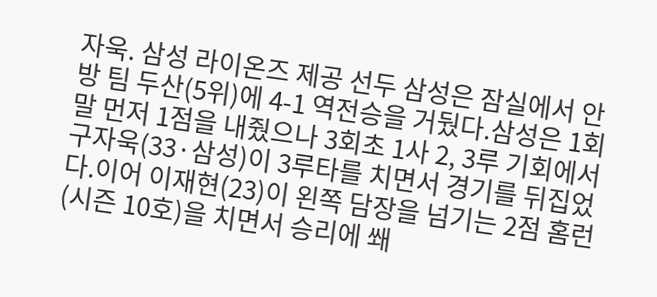자욱. 삼성 라이온즈 제공 선두 삼성은 잠실에서 안방 팀 두산(5위)에 4-1 역전승을 거뒀다.삼성은 1회말 먼저 1점을 내줬으나 3회초 1사 2, 3루 기회에서 구자욱(33·삼성)이 3루타를 치면서 경기를 뒤집었다.이어 이재현(23)이 왼쪽 담장을 넘기는 2점 홈런(시즌 10호)을 치면서 승리에 쐐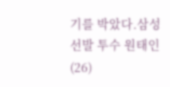기를 박았다.삼성 선발 투수 원태인(26)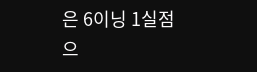은 6이닝 1실점으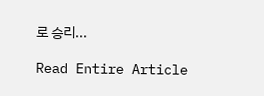로 승리...

Read Entire Article